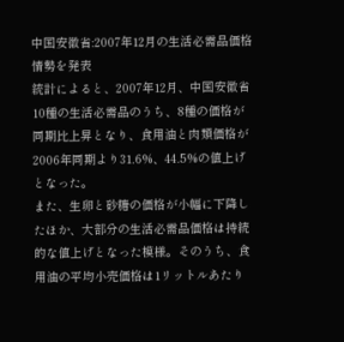中国安徽省:2007年12月の生活必需品価格情勢を発表
統計によると、2007年12月、中国安徽省10種の生活必需品のうち、8種の価格が同期比上昇となり、食用油と肉類価格が2006年同期より31.6%、44.5%の値上げとなった。
また、生卵と砂糖の価格が小幅に下降したほか、大部分の生活必需品価格は持続的な値上げとなった模様。そのうち、食用油の平均小売価格は1リットルあたり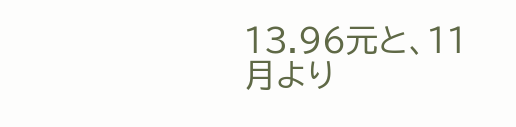13.96元と、11月より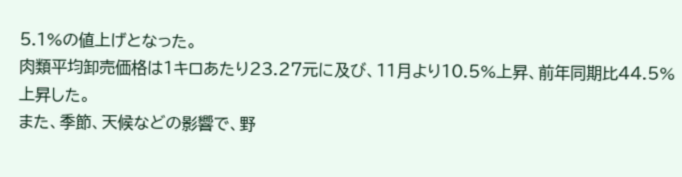5.1%の値上げとなった。
肉類平均卸売価格は1キロあたり23.27元に及び、11月より10.5%上昇、前年同期比44.5%上昇した。
また、季節、天候などの影響で、野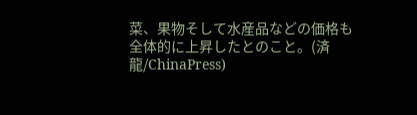菜、果物そして水産品などの価格も全体的に上昇したとのこと。(済龍/ChinaPress)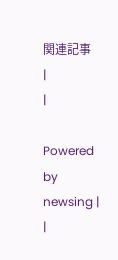関連記事
|
|

Powered by newsing |
|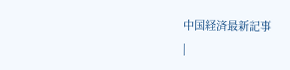中国経済最新記事
|